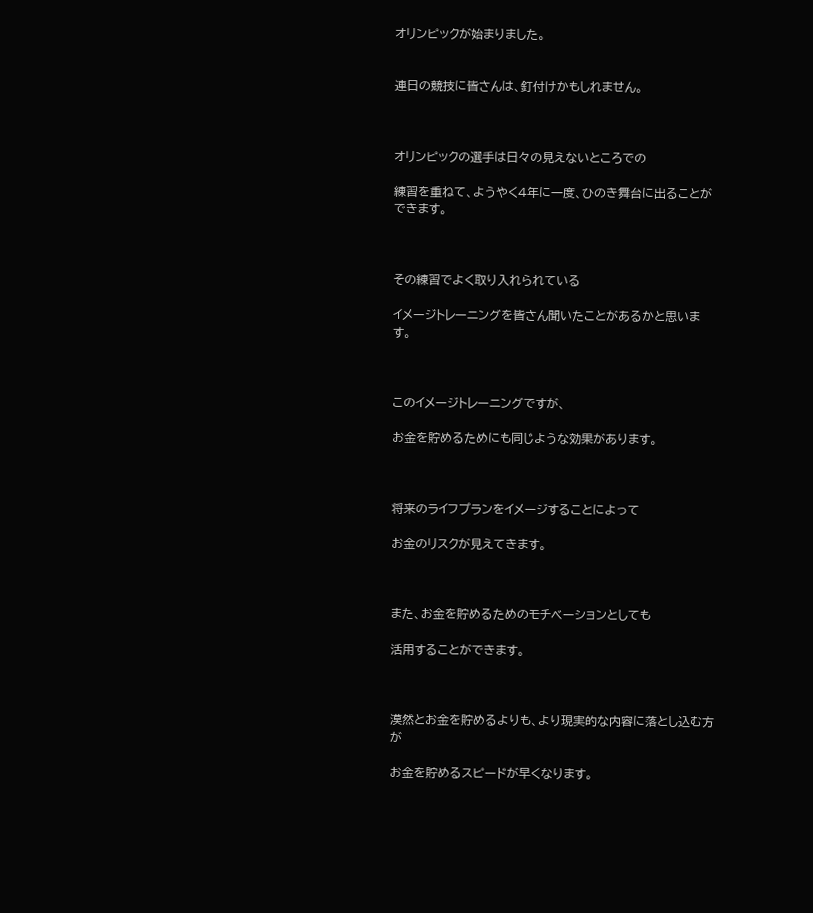オリンピックが始まりました。


連日の競技に皆さんは、釘付けかもしれません。



オリンピックの選手は日々の見えないところでの

練習を重ねて、ようやく4年に一度、ひのき舞台に出ることができます。



その練習でよく取り入れられている

イメージトレーニングを皆さん聞いたことがあるかと思います。



このイメージトレーニングですが、

お金を貯めるためにも同じような効果があります。



将来のライフプランをイメージすることによって

お金のリスクが見えてきます。



また、お金を貯めるためのモチベーションとしても

活用することができます。



漠然とお金を貯めるよりも、より現実的な内容に落とし込む方が

お金を貯めるスピードが早くなります。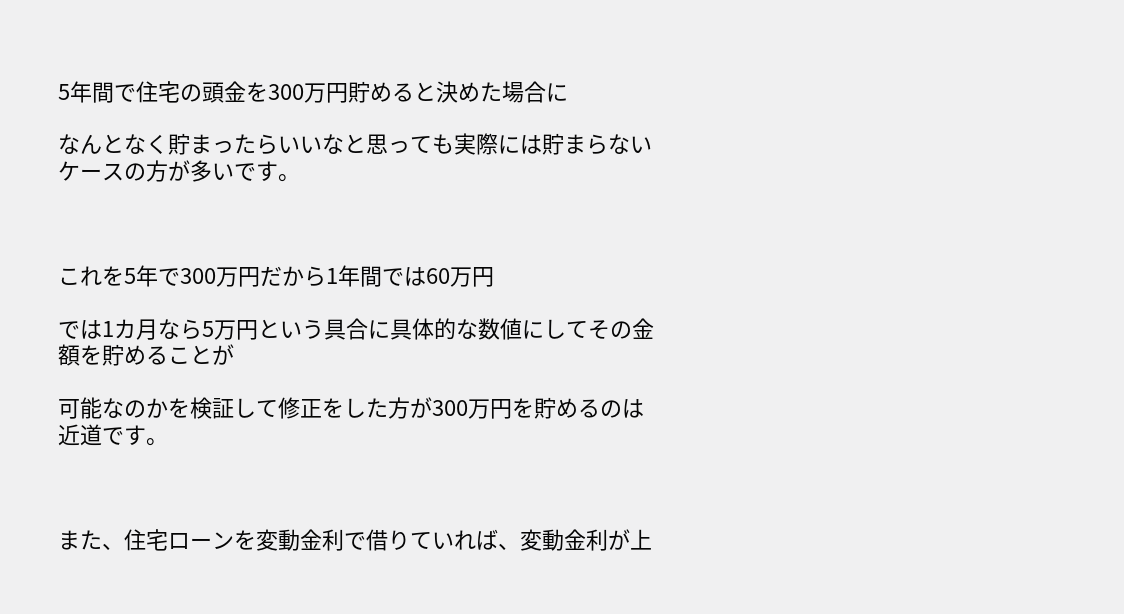5年間で住宅の頭金を300万円貯めると決めた場合に

なんとなく貯まったらいいなと思っても実際には貯まらないケースの方が多いです。



これを5年で300万円だから1年間では60万円

では1カ月なら5万円という具合に具体的な数値にしてその金額を貯めることが

可能なのかを検証して修正をした方が300万円を貯めるのは近道です。



また、住宅ローンを変動金利で借りていれば、変動金利が上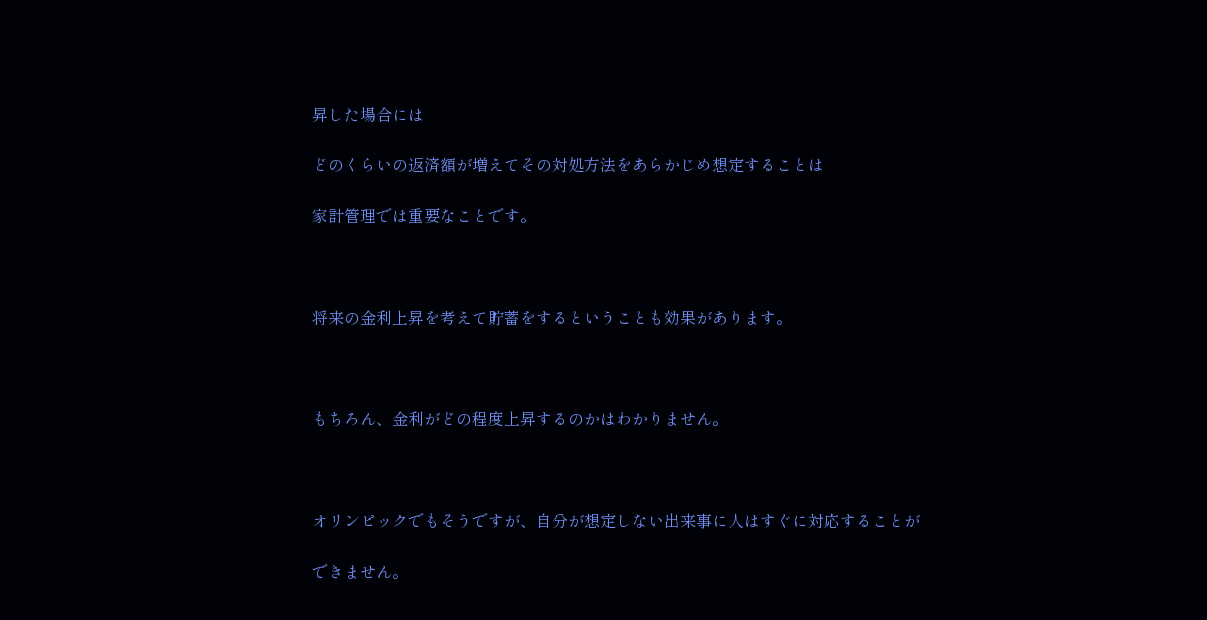昇した場合には

どのくらいの返済額が増えてその対処方法をあらかじめ想定することは

家計管理では重要なことです。



将来の金利上昇を考えて貯蓄をするということも効果があります。



もちろん、金利がどの程度上昇するのかはわかりません。



オリンピックでもそうですが、自分が想定しない出来事に人はすぐに対応することが

できません。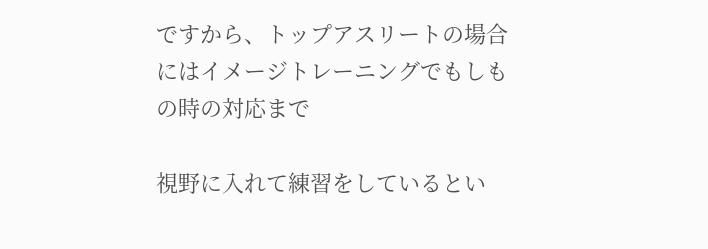ですから、トップアスリートの場合にはイメージトレーニングでもしもの時の対応まで

視野に入れて練習をしているとい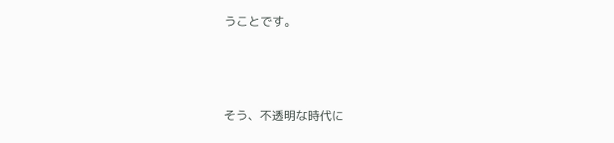うことです。



そう、不透明な時代に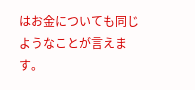はお金についても同じようなことが言えます。